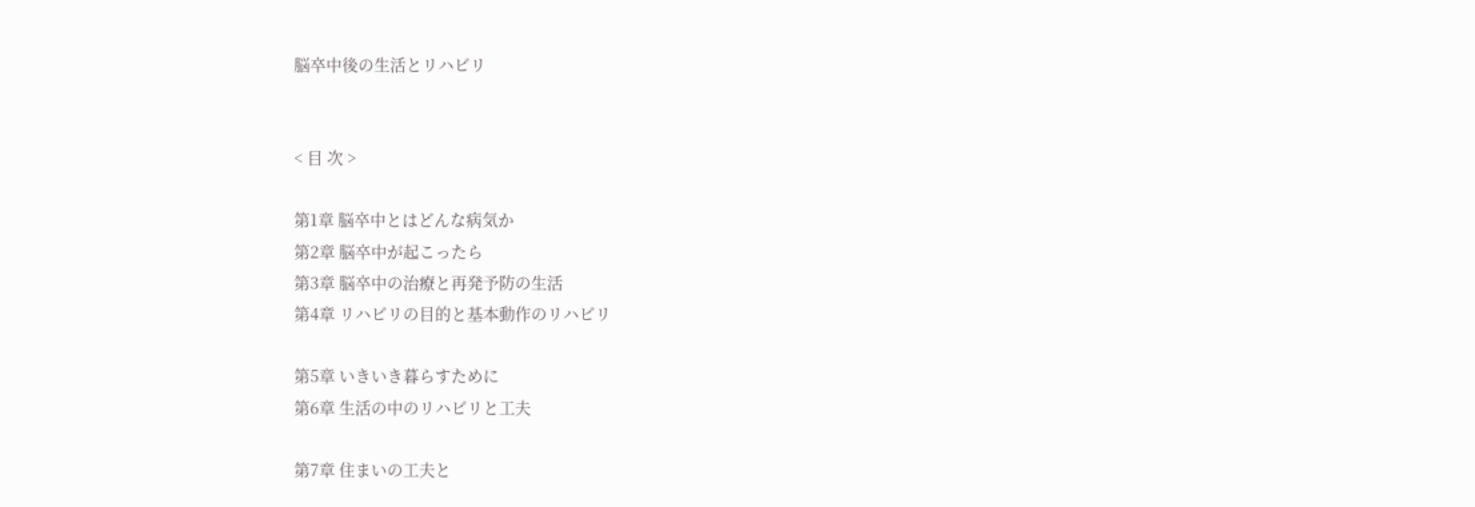脳卒中後の生活とリハビリ


< 目 次 >

第1章 脳卒中とはどんな病気か
第2章 脳卒中が起こったら
第3章 脳卒中の治療と再発予防の生活
第4章 リハビリの目的と基本動作のリハビリ

第5章 いきいき暮らすために
第6章 生活の中のリハビリと工夫

第7章 住まいの工夫と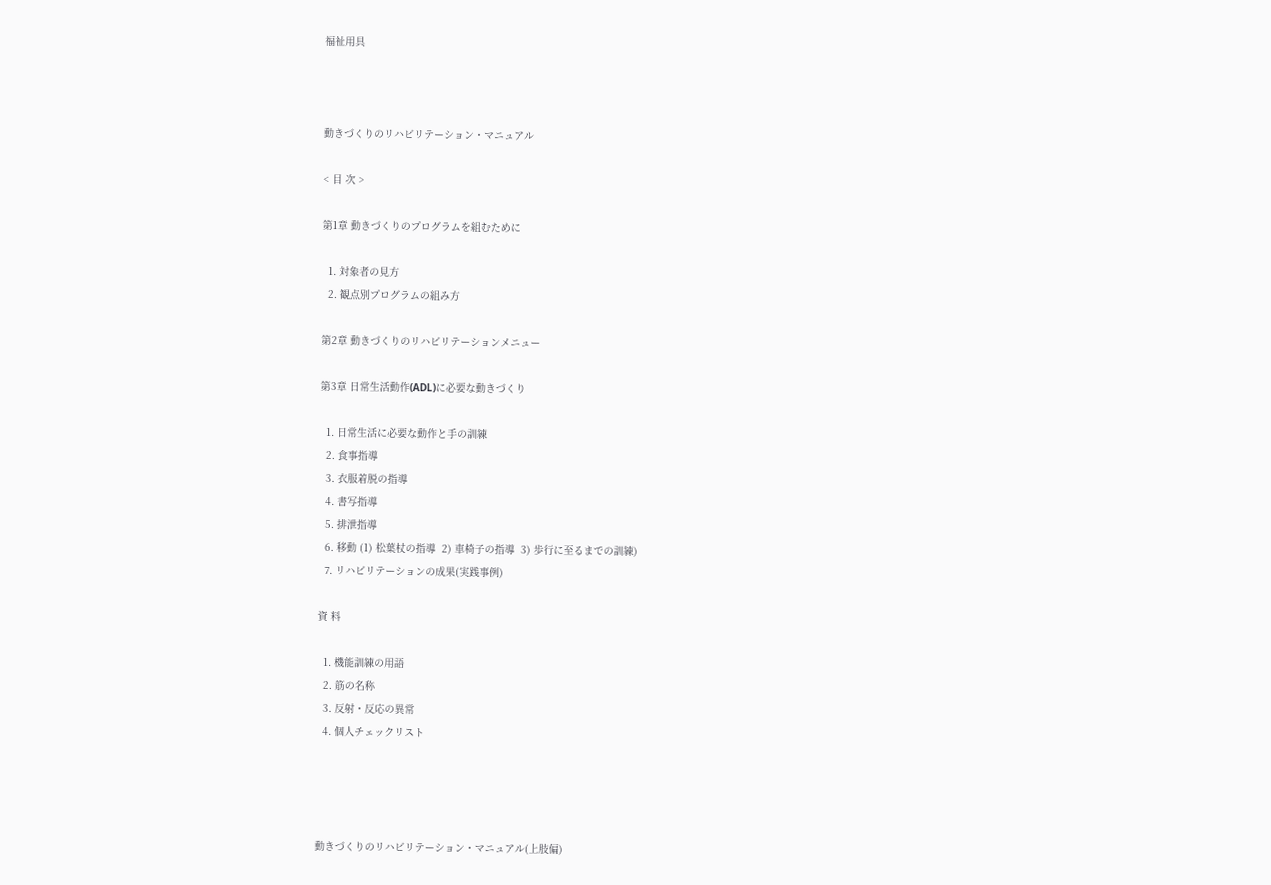福祉用具



動きづくりのリハビリテーション・マニュアル

< 目 次 >

第1章 動きづくりのプログラムを組むために

  1. 対象者の見方
  2. 観点別プログラムの組み方

第2章 動きづくりのリハビリテーションメニュー

第3章 日常生活動作(ADL)に必要な動きづくり

  1. 日常生活に必要な動作と手の訓練
  2. 食事指導
  3. 衣服着脱の指導
  4. 書写指導
  5. 排泄指導
  6. 移動 (1) 松葉杖の指導  2) 車椅子の指導  3) 歩行に至るまでの訓練)
  7. リハビリテーションの成果(実践事例)

資 料

  1. 機能訓練の用語
  2. 筋の名称
  3. 反射・反応の異常
  4. 個人チェックリスト




動きづくりのリハビリテーション・マニュアル(上肢偏)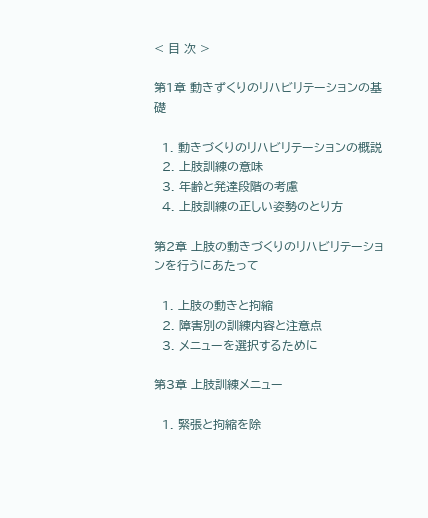< 目 次 >

第1章 動きずくりのリハビリテーションの基礎

  1. 動きづくりのリハビリテーションの概説
  2. 上肢訓練の意味
  3. 年齢と発達段階の考慮
  4. 上肢訓練の正しい姿勢のとり方

第2章 上肢の動きづくりのリハビリテーションを行うにあたって

  1. 上肢の動きと拘縮
  2. 障害別の訓練内容と注意点
  3. メニューを選択するために

第3章 上肢訓練メニュー

  1. 緊張と拘縮を除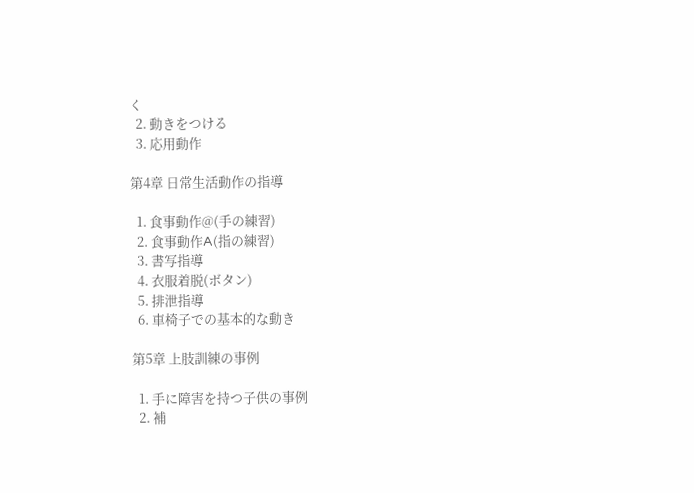く
  2. 動きをつける
  3. 応用動作

第4章 日常生活動作の指導

  1. 食事動作@(手の練習)
  2. 食事動作A(指の練習)
  3. 書写指導
  4. 衣服着脱(ボタン)
  5. 排泄指導
  6. 車椅子での基本的な動き

第5章 上肢訓練の事例

  1. 手に障害を持つ子供の事例
  2. 補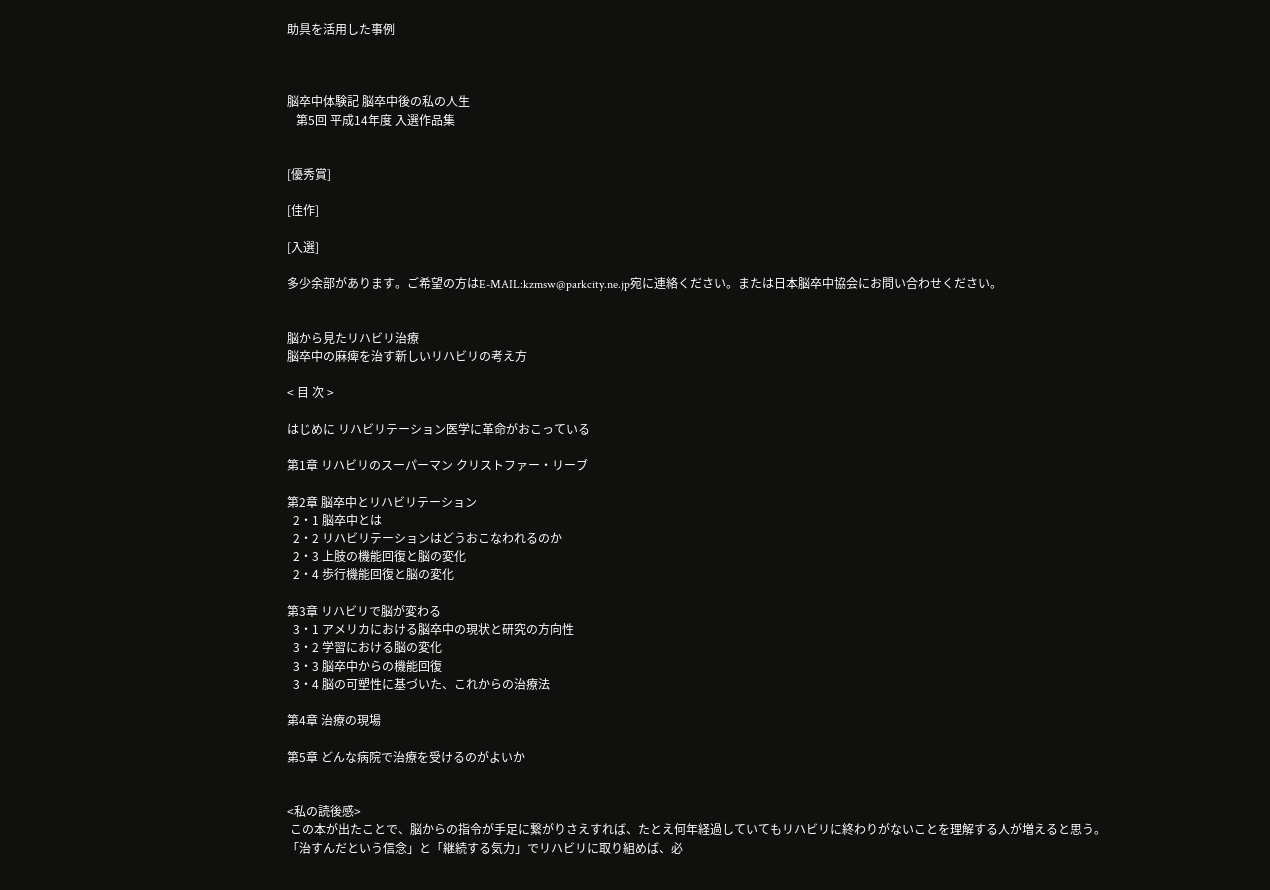助具を活用した事例



脳卒中体験記 脳卒中後の私の人生
   第5回 平成14年度 入選作品集


[優秀賞]

[佳作]

[入選]

多少余部があります。ご希望の方はE-MAIL:kzmsw@parkcity.ne.jp宛に連絡ください。または日本脳卒中協会にお問い合わせください。


脳から見たリハビリ治療
脳卒中の麻痺を治す新しいリハビリの考え方

< 目 次 >

はじめに リハビリテーション医学に革命がおこっている

第1章 リハビリのスーパーマン クリストファー・リーブ

第2章 脳卒中とリハビリテーション
  2・1 脳卒中とは
  2・2 リハビリテーションはどうおこなわれるのか
  2・3 上肢の機能回復と脳の変化
  2・4 歩行機能回復と脳の変化

第3章 リハビリで脳が変わる
  3・1 アメリカにおける脳卒中の現状と研究の方向性
  3・2 学習における脳の変化
  3・3 脳卒中からの機能回復
  3・4 脳の可塑性に基づいた、これからの治療法

第4章 治療の現場

第5章 どんな病院で治療を受けるのがよいか


<私の読後感>
 この本が出たことで、脳からの指令が手足に繋がりさえすれば、たとえ何年経過していてもリハビリに終わりがないことを理解する人が増えると思う。
「治すんだという信念」と「継続する気力」でリハビリに取り組めば、必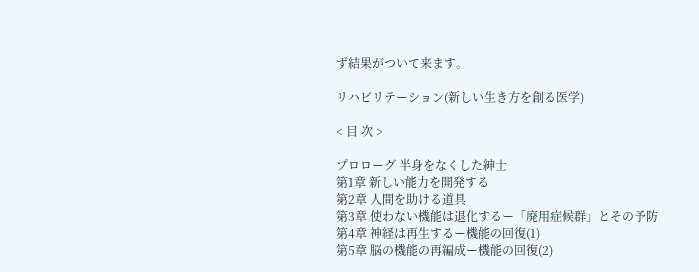ず結果がついて来ます。

リハビリテーション(新しい生き方を創る医学)

< 目 次 >

プロローグ 半身をなくした紳士
第1章 新しい能力を開発する
第2章 人間を助ける道具
第3章 使わない機能は退化するー「廃用症候群」とその予防
第4章 神経は再生するー機能の回復(1)
第5章 脳の機能の再編成ー機能の回復(2)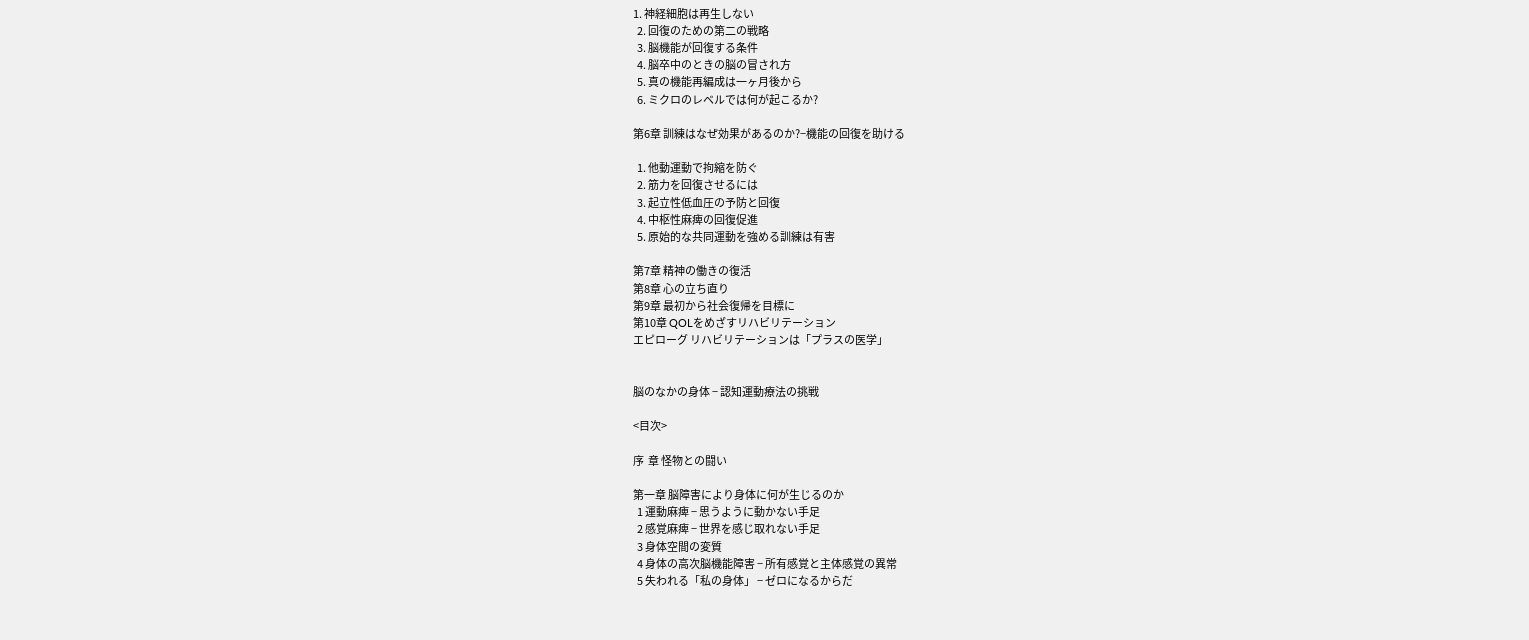1. 神経細胞は再生しない
  2. 回復のための第二の戦略
  3. 脳機能が回復する条件
  4. 脳卒中のときの脳の冒され方
  5. 真の機能再編成は一ヶ月後から
  6. ミクロのレベルでは何が起こるか?

第6章 訓練はなぜ効果があるのか?−機能の回復を助ける

  1. 他動運動で拘縮を防ぐ
  2. 筋力を回復させるには
  3. 起立性低血圧の予防と回復
  4. 中枢性麻痺の回復促進
  5. 原始的な共同運動を強める訓練は有害

第7章 精神の働きの復活
第8章 心の立ち直り
第9章 最初から社会復帰を目標に
第10章 QOLをめざすリハビリテーション
エピローグ リハビリテーションは「プラスの医学」


脳のなかの身体 − 認知運動療法の挑戦

<目次>

序  章 怪物との闘い

第一章 脳障害により身体に何が生じるのか
  1 運動麻痺 − 思うように動かない手足
  2 感覚麻痺 − 世界を感じ取れない手足
  3 身体空間の変質
  4 身体の高次脳機能障害 − 所有感覚と主体感覚の異常
  5 失われる「私の身体」 − ゼロになるからだ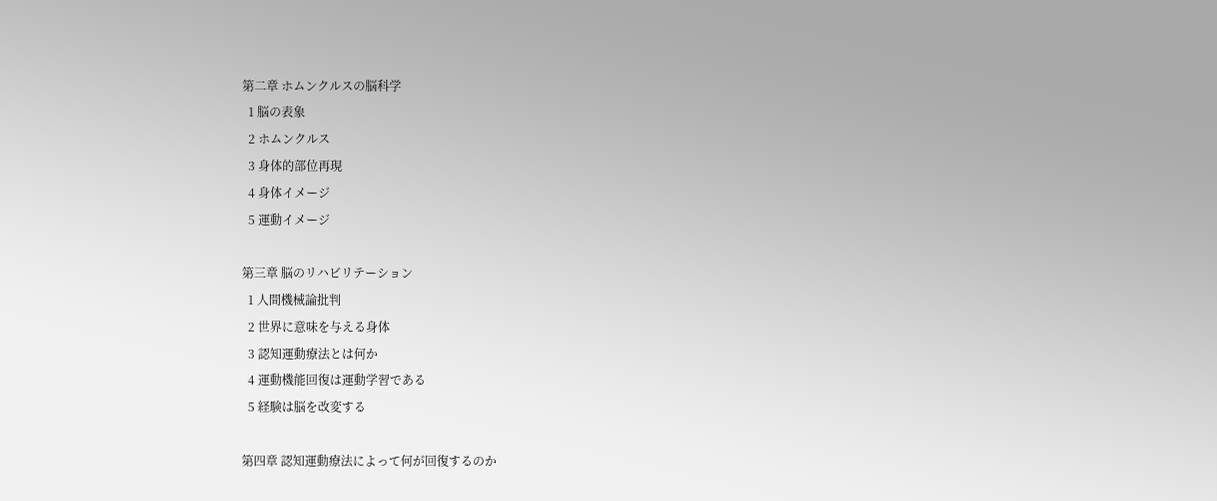第二章 ホムンクルスの脳科学
  1 脳の表象
  2 ホムンクルス
  3 身体的部位再現
  4 身体イメージ
  5 運動イメージ

第三章 脳のリハビリテーション
  1 人間機械論批判
  2 世界に意味を与える身体
  3 認知運動療法とは何か
  4 運動機能回復は運動学習である
  5 経験は脳を改変する

第四章 認知運動療法によって何が回復するのか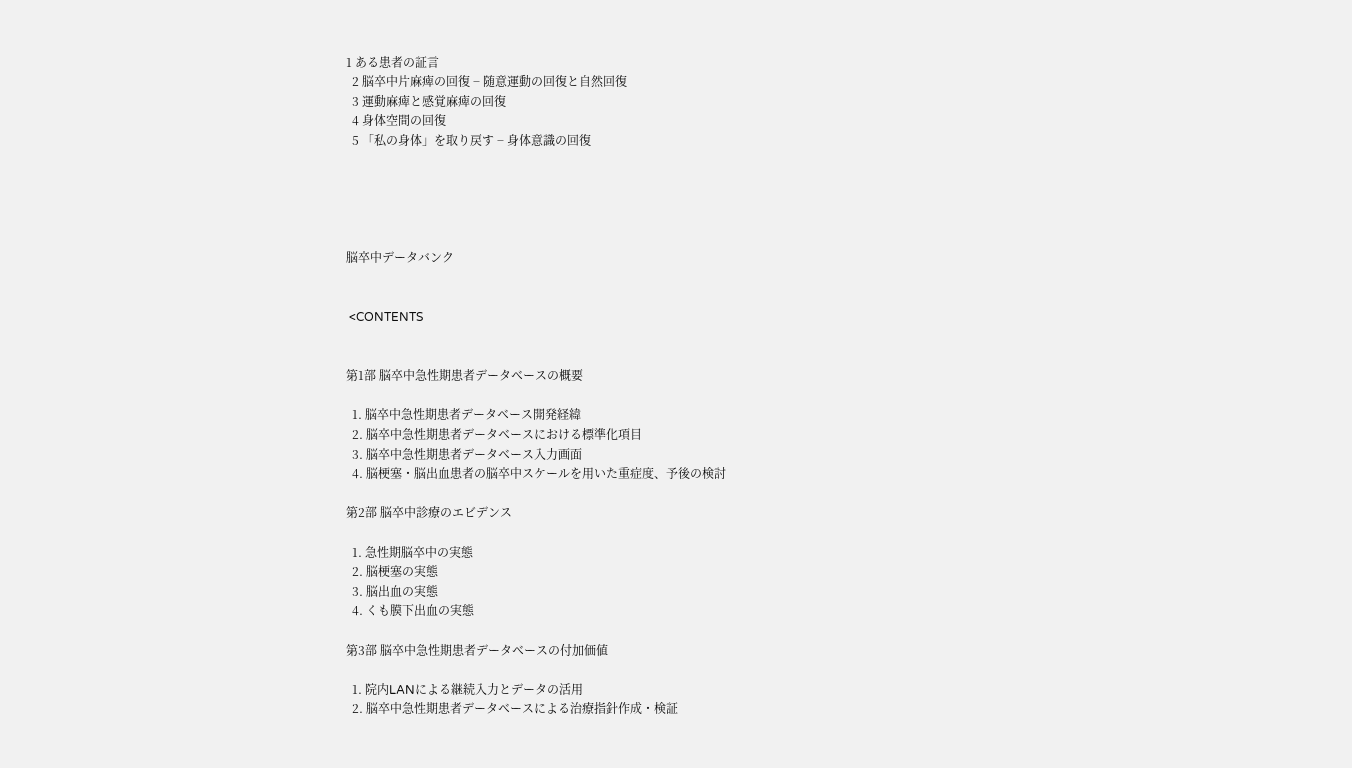1 ある患者の証言
  2 脳卒中片麻痺の回復 − 随意運動の回復と自然回復
  3 運動麻痺と感覚麻痺の回復
  4 身体空間の回復
  5 「私の身体」を取り戻す − 身体意識の回復





脳卒中データバンク


 <CONTENTS


第1部 脳卒中急性期患者データベースの概要

  1. 脳卒中急性期患者データベース開発経緯
  2. 脳卒中急性期患者データベースにおける標準化項目
  3. 脳卒中急性期患者データベース入力画面
  4. 脳梗塞・脳出血患者の脳卒中スケールを用いた重症度、予後の検討

第2部 脳卒中診療のエビデンス

  1. 急性期脳卒中の実態
  2. 脳梗塞の実態
  3. 脳出血の実態
  4. くも膜下出血の実態

第3部 脳卒中急性期患者データベースの付加価値

  1. 院内LANによる継続入力とデータの活用
  2. 脳卒中急性期患者データベースによる治療指針作成・検証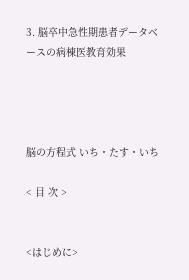3. 脳卒中急性期患者データベースの病棟医教育効果




脳の方程式 いち・たす・いち

< 目 次 >


<はじめに>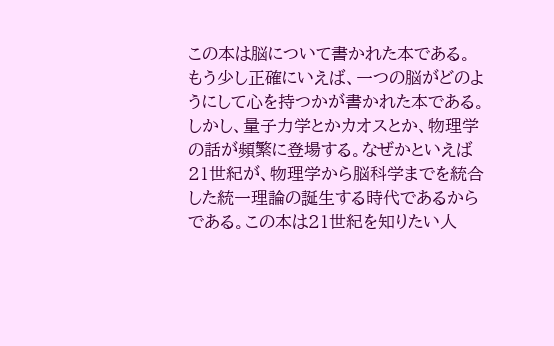この本は脳について書かれた本である。もう少し正確にいえば、一つの脳がどのようにして心を持つかが書かれた本である。しかし、量子力学とかカオスとか、物理学の話が頻繁に登場する。なぜかといえば21世紀が、物理学から脳科学までを統合した統一理論の誕生する時代であるからである。この本は21世紀を知りたい人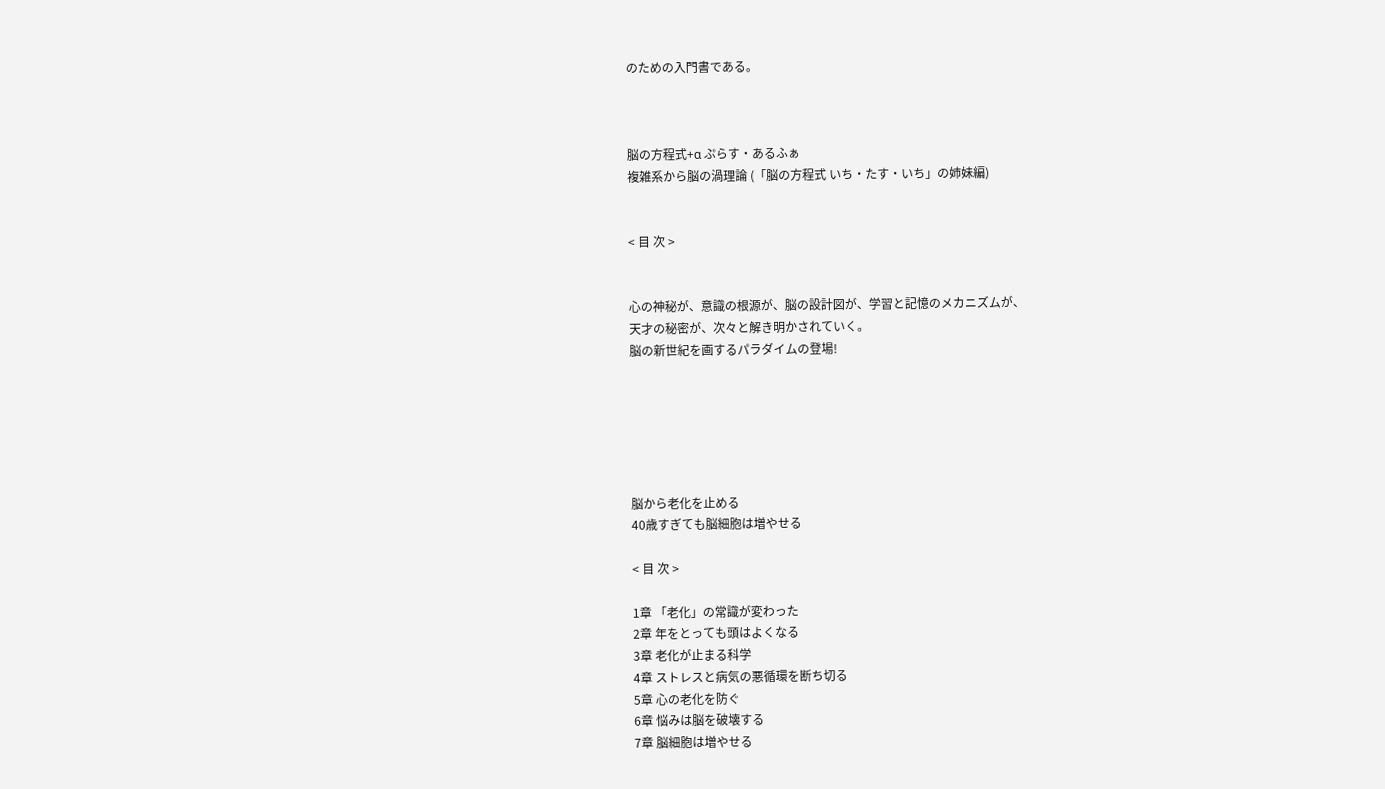のための入門書である。



脳の方程式+α ぷらす・あるふぁ
複雑系から脳の渦理論 (「脳の方程式 いち・たす・いち」の姉妹編)


< 目 次 >


心の神秘が、意識の根源が、脳の設計図が、学習と記憶のメカニズムが、
天才の秘密が、次々と解き明かされていく。
脳の新世紀を画するパラダイムの登場!






脳から老化を止める
40歳すぎても脳細胞は増やせる

< 目 次 >

1章 「老化」の常識が変わった
2章 年をとっても頭はよくなる
3章 老化が止まる科学
4章 ストレスと病気の悪循環を断ち切る
5章 心の老化を防ぐ
6章 悩みは脳を破壊する
7章 脳細胞は増やせる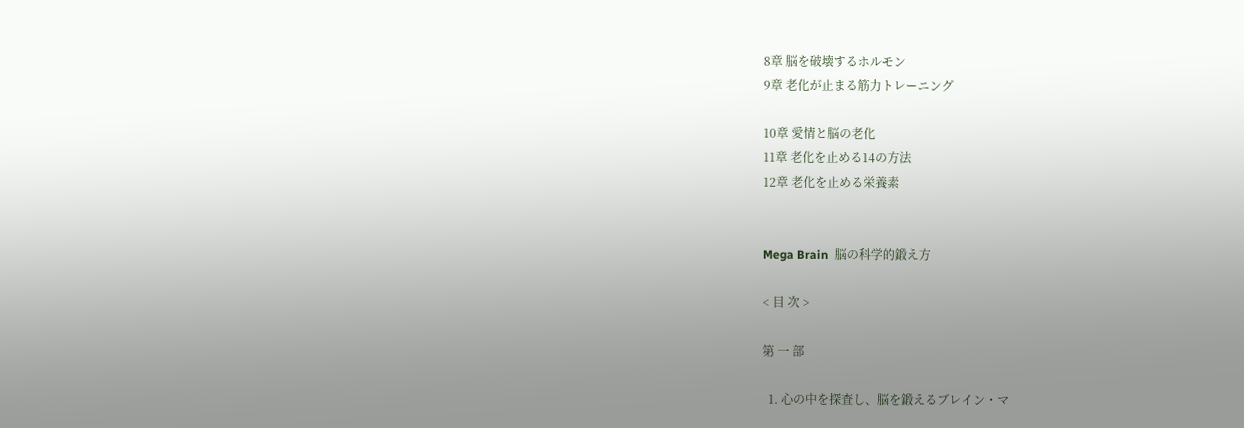8章 脳を破壊するホルモン
9章 老化が止まる筋力トレーニング

10章 愛情と脳の老化
11章 老化を止める14の方法
12章 老化を止める栄養素


Mega Brain  脳の科学的鍛え方

< 目 次 >

第 一 部

  1. 心の中を探査し、脳を鍛えるブレイン・マ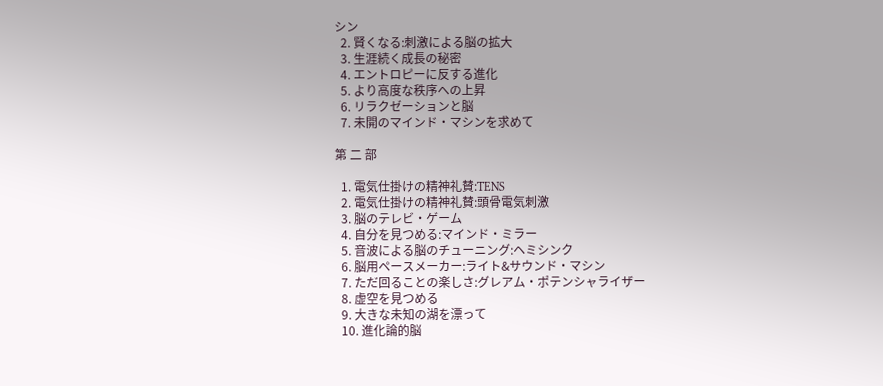シン
  2. 賢くなる:刺激による脳の拡大
  3. 生涯続く成長の秘密
  4. エントロピーに反する進化
  5. より高度な秩序への上昇
  6. リラクゼーションと脳
  7. 未開のマインド・マシンを求めて

第 二 部

  1. 電気仕掛けの精神礼賛:TENS
  2. 電気仕掛けの精神礼賛:頭骨電気刺激
  3. 脳のテレビ・ゲーム
  4. 自分を見つめる:マインド・ミラー
  5. 音波による脳のチューニング:ヘミシンク
  6. 脳用ペースメーカー:ライト&サウンド・マシン
  7. ただ回ることの楽しさ:グレアム・ポテンシャライザー
  8. 虚空を見つめる
  9. 大きな未知の湖を漂って
  10. 進化論的脳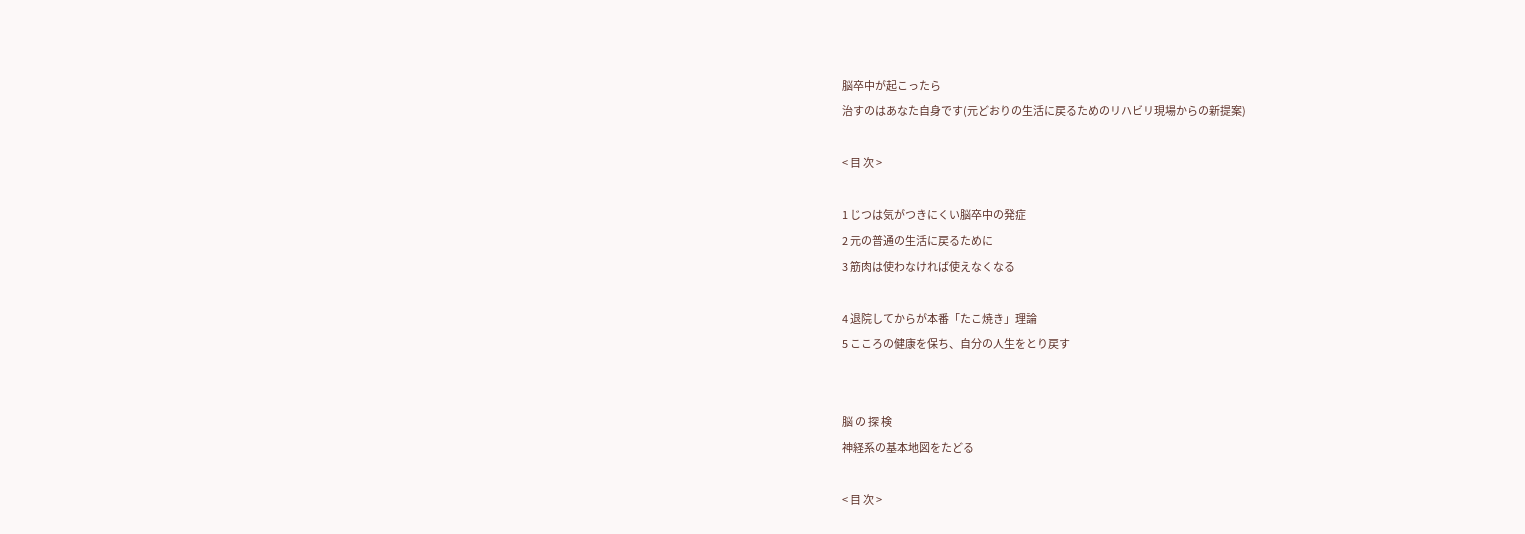脳卒中が起こったら
治すのはあなた自身です(元どおりの生活に戻るためのリハビリ現場からの新提案)

< 目 次 >

1 じつは気がつきにくい脳卒中の発症
2 元の普通の生活に戻るために
3 筋肉は使わなければ使えなくなる

4 退院してからが本番「たこ焼き」理論
5 こころの健康を保ち、自分の人生をとり戻す


脳 の 探 検
神経系の基本地図をたどる

< 目 次 >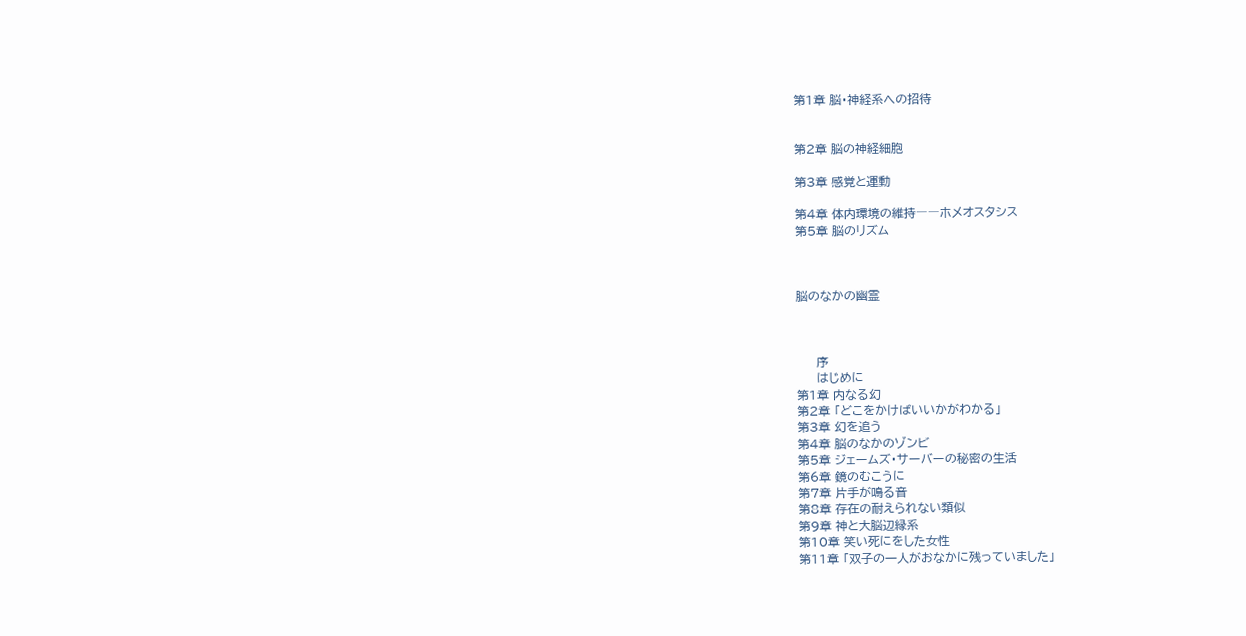第1章 脳・神経系への招待


第2章 脳の神経細胞

第3章 感覚と運動

第4章 体内環境の維持――ホメオスタシス
第5章 脳のリズム



脳のなかの幽霊



     序
     はじめに
第1章 内なる幻
第2章 「どこをかけばいいかがわかる」
第3章 幻を追う
第4章 脳のなかのゾンビ
第5章 ジェームズ・サーバーの秘密の生活
第6章 鏡のむこうに
第7章 片手が鳴る音
第8章 存在の耐えられない類似
第9章 神と大脳辺縁系
第10章 笑い死にをした女性
第11章 「双子の一人がおなかに残っていました」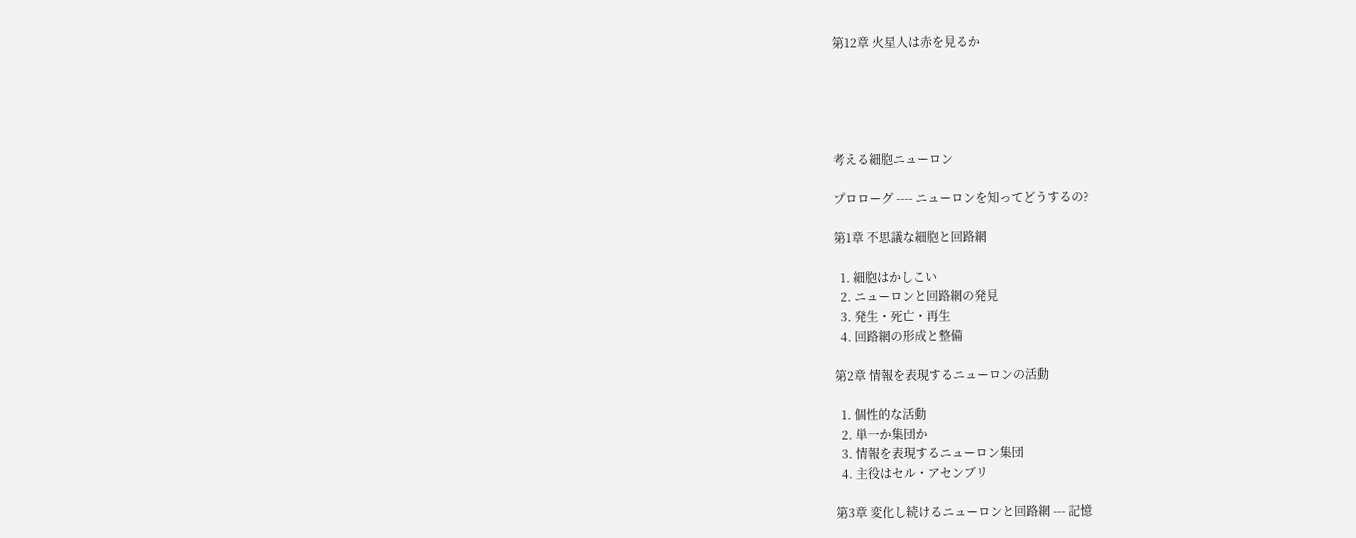第12章 火星人は赤を見るか





考える細胞ニューロン

プロローグ ---- ニューロンを知ってどうするの?

第1章 不思議な細胞と回路網

  1. 細胞はかしこい
  2. ニューロンと回路網の発見
  3. 発生・死亡・再生
  4. 回路網の形成と整備

第2章 情報を表現するニューロンの活動

  1. 個性的な活動
  2. 単一か集団か
  3. 情報を表現するニューロン集団
  4. 主役はセル・アセンブリ

第3章 変化し続けるニューロンと回路網 --- 記憶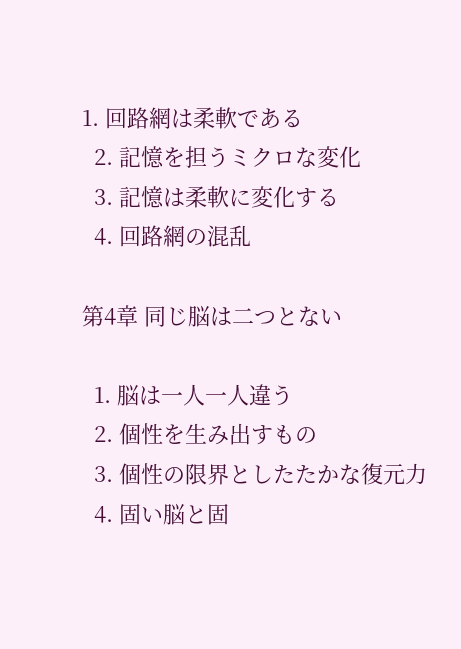1. 回路網は柔軟である
  2. 記憶を担うミクロな変化
  3. 記憶は柔軟に変化する
  4. 回路網の混乱

第4章 同じ脳は二つとない

  1. 脳は一人一人違う
  2. 個性を生み出すもの
  3. 個性の限界としたたかな復元力
  4. 固い脳と固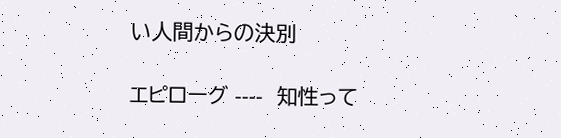い人間からの決別

エピローグ ----  知性って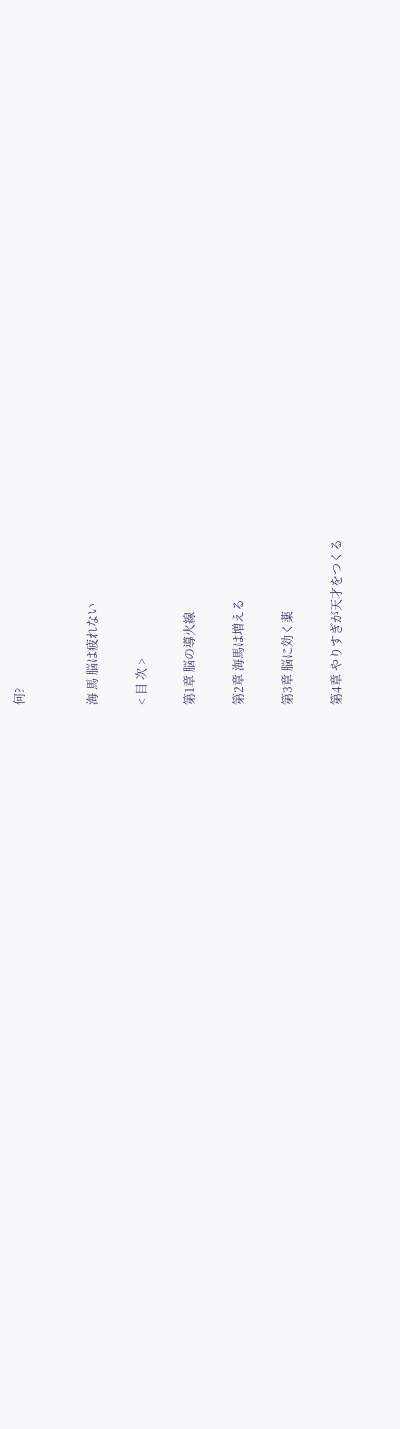何?


海 馬 脳は疲れない

< 目 次 >

第1章 脳の導火線

第2章 海馬は増える

第3章 脳に効く薬

第4章 やりすぎが天才をつくる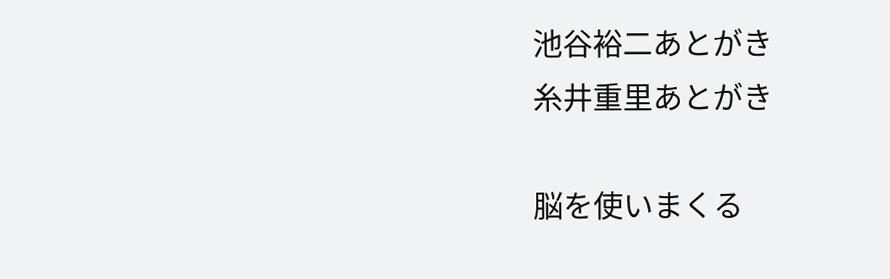池谷裕二あとがき
糸井重里あとがき

脳を使いまくる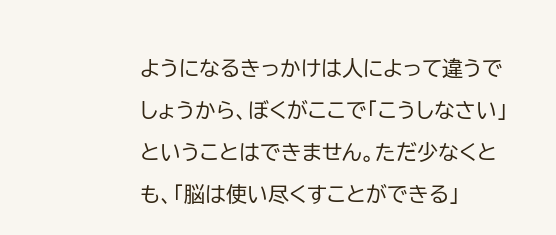ようになるきっかけは人によって違うでしょうから、ぼくがここで「こうしなさい」ということはできません。ただ少なくとも、「脳は使い尽くすことができる」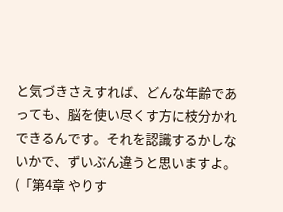と気づきさえすれば、どんな年齢であっても、脳を使い尽くす方に枝分かれできるんです。それを認識するかしないかで、ずいぶん違うと思いますよ。(「第4章 やりす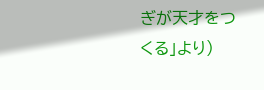ぎが天才をつくる」より)